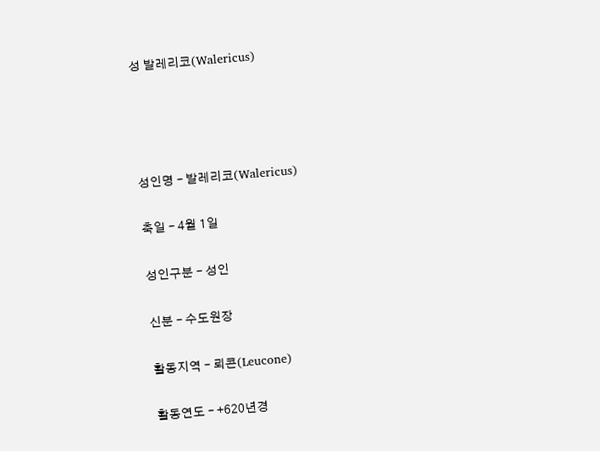성 발레리코(Walericus)




성인명 – 발레리코(Walericus)

축일 – 4월 1일

성인구분 – 성인

신분 – 수도원장

활동지역 – 뢰콘(Leucone)

활동연도 – +620년경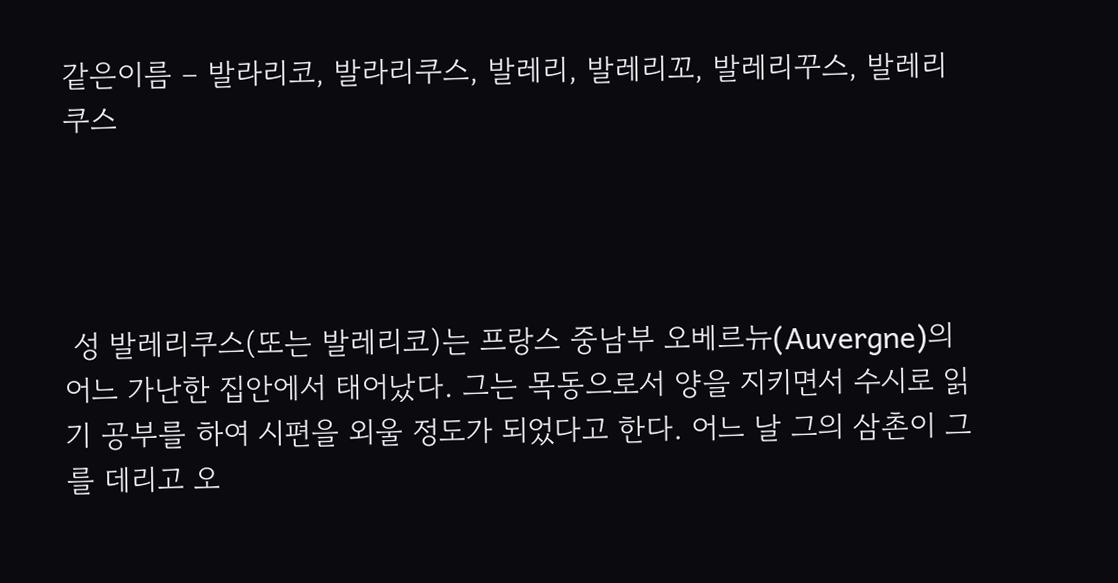같은이름 – 발라리코, 발라리쿠스, 발레리, 발레리꼬, 발레리꾸스, 발레리쿠스




 성 발레리쿠스(또는 발레리코)는 프랑스 중남부 오베르뉴(Auvergne)의 어느 가난한 집안에서 태어났다. 그는 목동으로서 양을 지키면서 수시로 읽기 공부를 하여 시편을 외울 정도가 되었다고 한다. 어느 날 그의 삼촌이 그를 데리고 오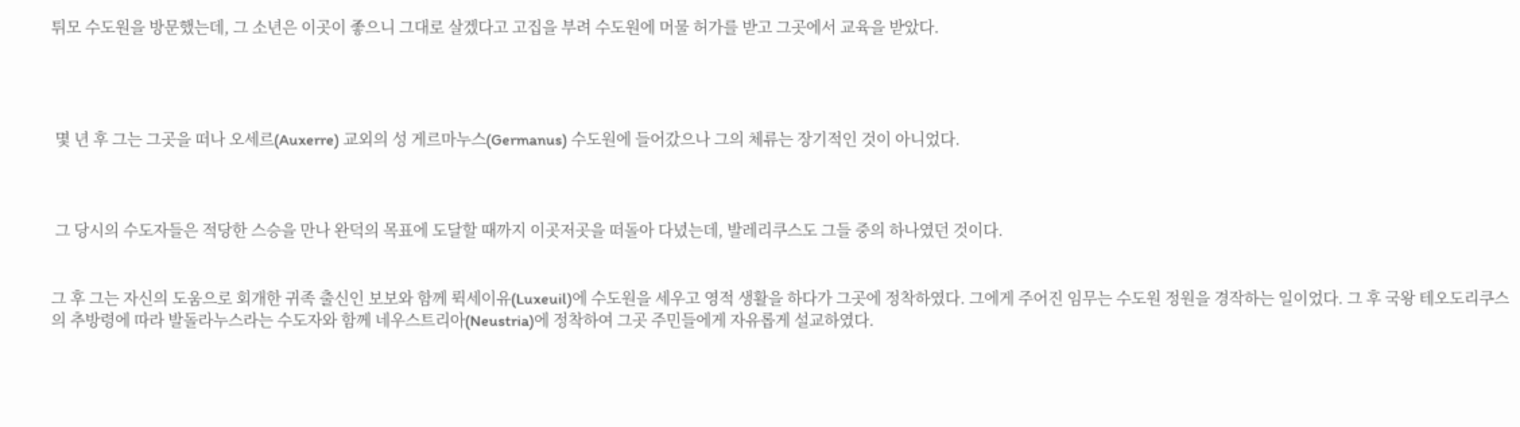튀모 수도원을 방문했는데, 그 소년은 이곳이 좋으니 그대로 살겠다고 고집을 부려 수도원에 머물 허가를 받고 그곳에서 교육을 받았다.




 몇 년 후 그는 그곳을 떠나 오세르(Auxerre) 교외의 성 게르마누스(Germanus) 수도원에 들어갔으나 그의 체류는 장기적인 것이 아니었다.



 그 당시의 수도자들은 적당한 스승을 만나 완덕의 목표에 도달할 때까지 이곳저곳을 떠돌아 다녔는데, 발레리쿠스도 그들 중의 하나였던 것이다.


그 후 그는 자신의 도움으로 회개한 귀족 출신인 보보와 함께 뤽세이유(Luxeuil)에 수도원을 세우고 영적 생활을 하다가 그곳에 정착하였다. 그에게 주어진 임무는 수도원 정원을 경작하는 일이었다. 그 후 국왕 테오도리쿠스의 추방령에 따라 발돌라누스라는 수도자와 함께 네우스트리아(Neustria)에 정착하여 그곳 주민들에게 자유롭게 설교하였다.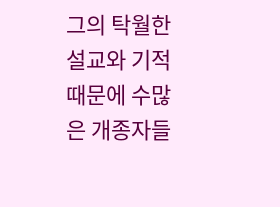그의 탁월한 설교와 기적 때문에 수많은 개종자들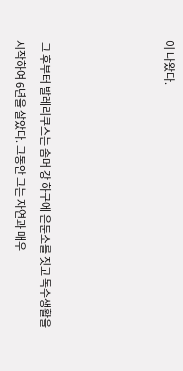이 나왔다.




 그 후부터 발레리쿠스는 솜머 강 하구에 은둔소를 짓고 독수생활을 시작하여 6년을 살았다. 그동안 그는 자연과 매우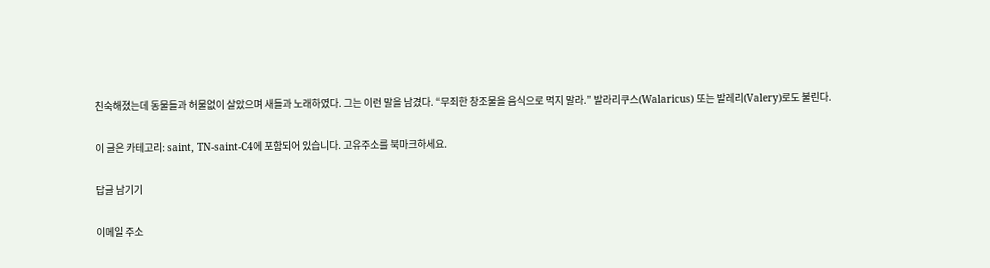친숙해졌는데 동물들과 허물없이 살았으며 새들과 노래하였다. 그는 이런 말을 남겼다. “무죄한 창조물을 음식으로 먹지 말라.” 발라리쿠스(Walaricus) 또는 발레리(Valery)로도 불린다.

이 글은 카테고리: saint, TN-saint-C4에 포함되어 있습니다. 고유주소를 북마크하세요.

답글 남기기

이메일 주소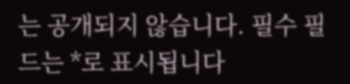는 공개되지 않습니다. 필수 필드는 *로 표시됩니다